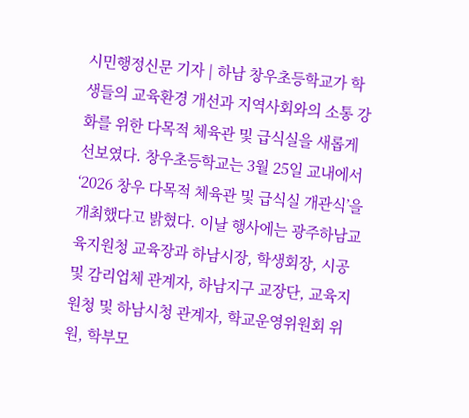시민행정신문 기자 | 하남 창우초등학교가 학생들의 교육환경 개선과 지역사회와의 소통 강화를 위한 다목적 체육관 및 급식실을 새롭게 선보였다. 창우초등학교는 3월 25일 교내에서 ‘2026 창우 다목적 체육관 및 급식실 개관식’을 개최했다고 밝혔다. 이날 행사에는 광주하남교육지원청 교육장과 하남시장, 학생회장, 시공 및 감리업체 관계자, 하남지구 교장단, 교육지원청 및 하남시청 관계자, 학교운영위원회 위원, 학부모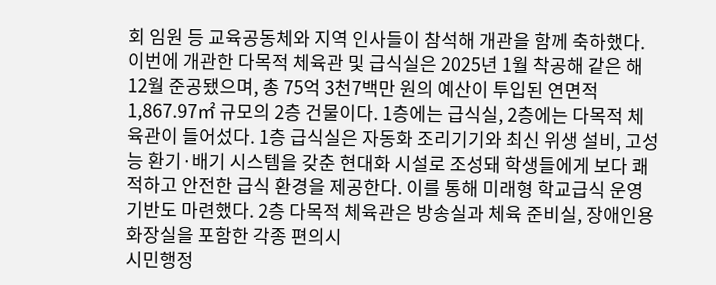회 임원 등 교육공동체와 지역 인사들이 참석해 개관을 함께 축하했다. 이번에 개관한 다목적 체육관 및 급식실은 2025년 1월 착공해 같은 해 12월 준공됐으며, 총 75억 3천7백만 원의 예산이 투입된 연면적 1,867.97㎡ 규모의 2층 건물이다. 1층에는 급식실, 2층에는 다목적 체육관이 들어섰다. 1층 급식실은 자동화 조리기기와 최신 위생 설비, 고성능 환기·배기 시스템을 갖춘 현대화 시설로 조성돼 학생들에게 보다 쾌적하고 안전한 급식 환경을 제공한다. 이를 통해 미래형 학교급식 운영 기반도 마련했다. 2층 다목적 체육관은 방송실과 체육 준비실, 장애인용 화장실을 포함한 각종 편의시
시민행정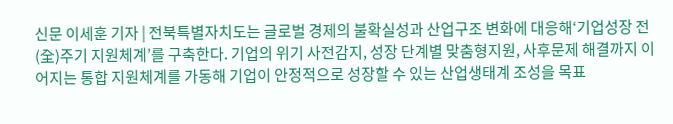신문 이세훈 기자 | 전북특별자치도는 글로벌 경제의 불확실성과 산업구조 변화에 대응해‘기업성장 전(全)주기 지원체계’를 구축한다. 기업의 위기 사전감지, 성장 단계별 맞춤형지원, 사후문제 해결까지 이어지는 통합 지원체계를 가동해 기업이 안정적으로 성장할 수 있는 산업생태계 조성을 목표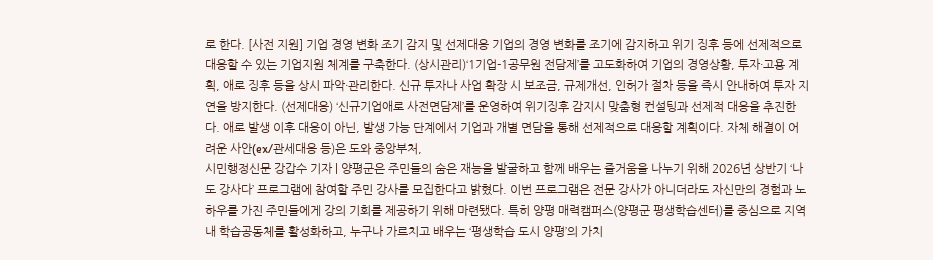로 한다. [사전 지원] 기업 경영 변화 조기 감지 및 선제대응 기업의 경영 변화를 조기에 감지하고 위기 징후 등에 선제적으로 대응할 수 있는 기업지원 체계를 구축한다. (상시관리)‘1기업-1공무원 전담제’를 고도화하여 기업의 경영상황, 투자·고용 계획, 애로 징후 등을 상시 파악·관리한다. 신규 투자나 사업 확장 시 보조금, 규제개선, 인허가 절차 등을 즉시 안내하여 투자 지연을 방지한다. (선제대응) ‘신규기업애로 사전면담제’를 운영하여 위기징후 감지시 맞춤형 컨설팅과 선제적 대응을 추진한다. 애로 발생 이후 대응이 아닌, 발생 가능 단계에서 기업과 개별 면담을 통해 선제적으로 대응할 계획이다. 자체 해결이 어려운 사안(ex/관세대응 등)은 도와 중앙부처,
시민행정신문 강갑수 기자 | 양평군은 주민들의 숨은 재능을 발굴하고 함께 배우는 즐거움을 나누기 위해 2026년 상반기 ‘나도 강사다’ 프로그램에 참여할 주민 강사를 모집한다고 밝혔다. 이번 프로그램은 전문 강사가 아니더라도 자신만의 경험과 노하우를 가진 주민들에게 강의 기회를 제공하기 위해 마련됐다. 특히 양평 매력캠퍼스(양평군 평생학습센터)를 중심으로 지역 내 학습공동체를 활성화하고, 누구나 가르치고 배우는 ‘평생학습 도시 양평’의 가치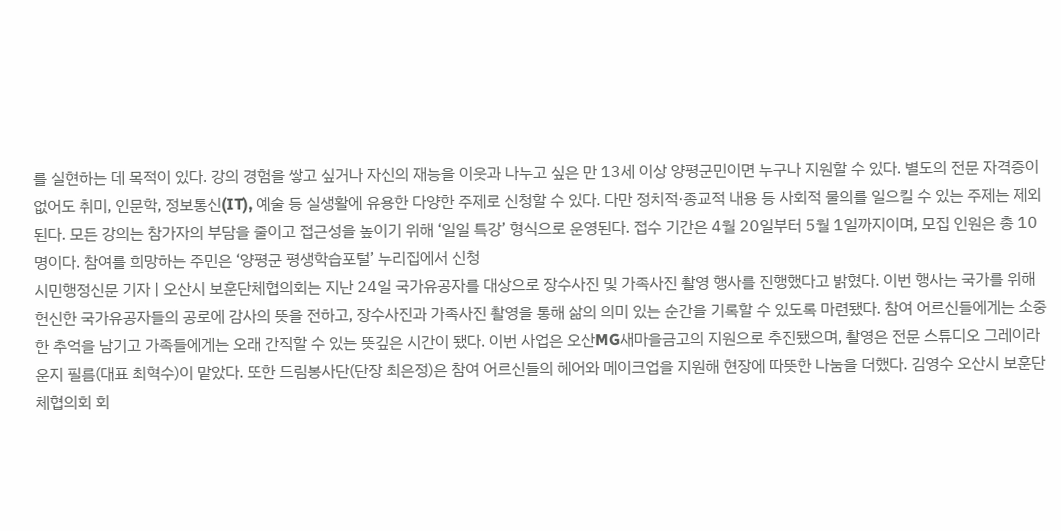를 실현하는 데 목적이 있다. 강의 경험을 쌓고 싶거나 자신의 재능을 이웃과 나누고 싶은 만 13세 이상 양평군민이면 누구나 지원할 수 있다. 별도의 전문 자격증이 없어도 취미, 인문학, 정보통신(IT), 예술 등 실생활에 유용한 다양한 주제로 신청할 수 있다. 다만 정치적·종교적 내용 등 사회적 물의를 일으킬 수 있는 주제는 제외된다. 모든 강의는 참가자의 부담을 줄이고 접근성을 높이기 위해 ‘일일 특강’ 형식으로 운영된다. 접수 기간은 4월 20일부터 5월 1일까지이며, 모집 인원은 총 10명이다. 참여를 희망하는 주민은 ‘양평군 평생학습포털’ 누리집에서 신청
시민행정신문 기자 | 오산시 보훈단체협의회는 지난 24일 국가유공자를 대상으로 장수사진 및 가족사진 촬영 행사를 진행했다고 밝혔다. 이번 행사는 국가를 위해 헌신한 국가유공자들의 공로에 감사의 뜻을 전하고, 장수사진과 가족사진 촬영을 통해 삶의 의미 있는 순간을 기록할 수 있도록 마련됐다. 참여 어르신들에게는 소중한 추억을 남기고 가족들에게는 오래 간직할 수 있는 뜻깊은 시간이 됐다. 이번 사업은 오산MG새마을금고의 지원으로 추진됐으며, 촬영은 전문 스튜디오 그레이라운지 필름(대표 최혁수)이 맡았다. 또한 드림봉사단(단장 최은정)은 참여 어르신들의 헤어와 메이크업을 지원해 현장에 따뜻한 나눔을 더했다. 김영수 오산시 보훈단체협의회 회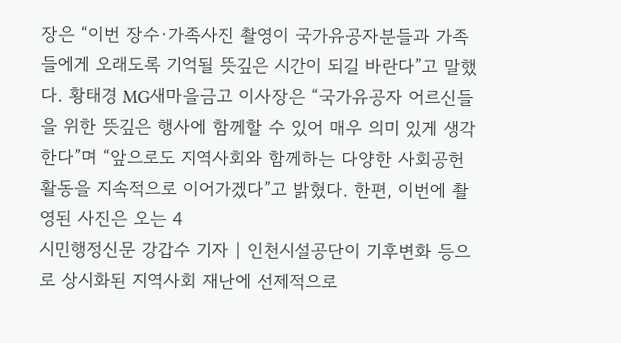장은 “이번 장수·가족사진 촬영이 국가유공자분들과 가족들에게 오래도록 기억될 뜻깊은 시간이 되길 바란다”고 말했다. 황태경 MG새마을금고 이사장은 “국가유공자 어르신들을 위한 뜻깊은 행사에 함께할 수 있어 매우 의미 있게 생각한다”며 “앞으로도 지역사회와 함께하는 다양한 사회공헌 활동을 지속적으로 이어가겠다”고 밝혔다. 한편, 이번에 촬영된 사진은 오는 4
시민행정신문 강갑수 기자 | 인천시설공단이 기후변화 등으로 상시화된 지역사회 재난에 선제적으로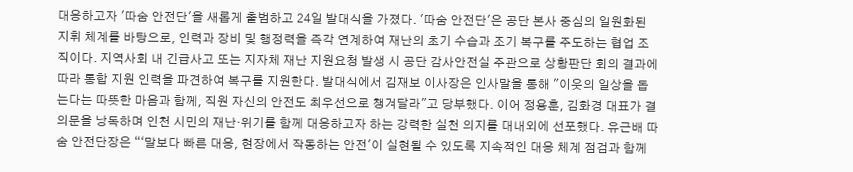대응하고자 '따숨 안전단'을 새롭게 출범하고 24일 발대식을 가졌다. '따숨 안전단'은 공단 본사 중심의 일원화된 지휘 체계를 바탕으로, 인력과 장비 및 행정력을 즉각 연계하여 재난의 초기 수습과 조기 복구를 주도하는 협업 조직이다. 지역사회 내 긴급사고 또는 지자체 재난 지원요청 발생 시 공단 감사안전실 주관으로 상황판단 회의 결과에 따라 통합 지원 인력을 파견하여 복구를 지원한다. 발대식에서 김재보 이사장은 인사말을 통해 "이웃의 일상을 돕는다는 따뜻한 마음과 함께, 직원 자신의 안전도 최우선으로 챙겨달라"고 당부했다. 이어 정용훈, 김화경 대표가 결의문을 낭독하며 인천 시민의 재난·위기를 함께 대응하고자 하는 강력한 실천 의지를 대내외에 선포했다. 유근배 따숨 안전단장은 “‘말보다 빠른 대응, 현장에서 작동하는 안전'이 실현될 수 있도록 지속적인 대응 체계 점검과 함께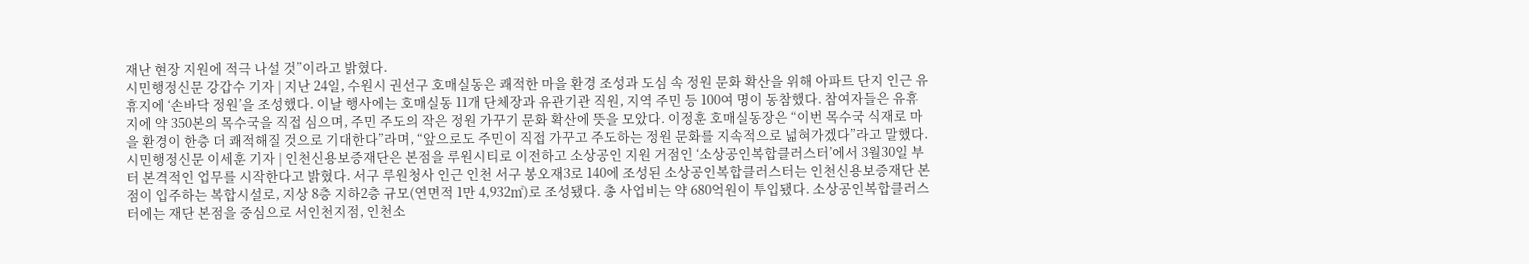재난 현장 지원에 적극 나설 것”이라고 밝혔다.
시민행정신문 강갑수 기자 | 지난 24일, 수원시 권선구 호매실동은 쾌적한 마을 환경 조성과 도심 속 정원 문화 확산을 위해 아파트 단지 인근 유휴지에 ‘손바닥 정원’을 조성했다. 이날 행사에는 호매실동 11개 단체장과 유관기관 직원, 지역 주민 등 100여 명이 동참했다. 참여자들은 유휴지에 약 350본의 목수국을 직접 심으며, 주민 주도의 작은 정원 가꾸기 문화 확산에 뜻을 모았다. 이정훈 호매실동장은 “이번 목수국 식재로 마을 환경이 한층 더 쾌적해질 것으로 기대한다”라며, “앞으로도 주민이 직접 가꾸고 주도하는 정원 문화를 지속적으로 넓혀가겠다”라고 말했다.
시민행정신문 이세훈 기자 | 인천신용보증재단은 본점을 루원시티로 이전하고 소상공인 지원 거점인 ‘소상공인복합클러스터’에서 3월30일 부터 본격적인 업무를 시작한다고 밝혔다. 서구 루원청사 인근 인천 서구 봉오재3로 140에 조성된 소상공인복합클러스터는 인천신용보증재단 본점이 입주하는 복합시설로, 지상 8층 지하2층 규모(연면적 1만 4,932㎡)로 조성됐다. 총 사업비는 약 680억원이 투입됐다. 소상공인복합클러스터에는 재단 본점을 중심으로 서인천지점, 인천소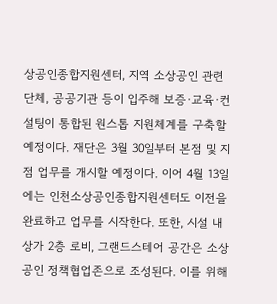상공인종합지원센터, 지역 소상공인 관련 단체, 공공기관 등이 입주해 보증·교육·컨설팅이 통합된 원스톱 지원체계를 구축할 예정이다. 재단은 3월 30일부터 본점 및 지점 업무를 개시할 예정이다. 이어 4월 13일에는 인천소상공인종합지원센터도 이전을 완료하고 업무를 시작한다. 또한, 시설 내 상가 2층 로비, 그랜드스테어 공간은 소상공인 정책협업존으로 조성된다. 이를 위해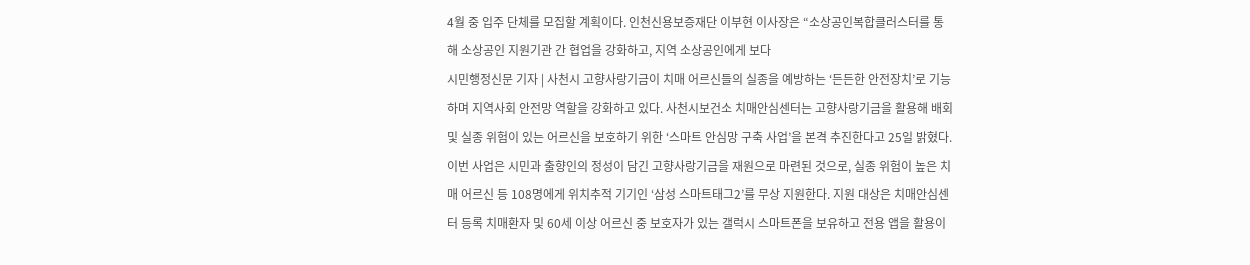4월 중 입주 단체를 모집할 계획이다. 인천신용보증재단 이부현 이사장은 “소상공인복합클러스터를 통해 소상공인 지원기관 간 협업을 강화하고, 지역 소상공인에게 보다
시민행정신문 기자 | 사천시 고향사랑기금이 치매 어르신들의 실종을 예방하는 ‘든든한 안전장치’로 기능하며 지역사회 안전망 역할을 강화하고 있다. 사천시보건소 치매안심센터는 고향사랑기금을 활용해 배회 및 실종 위험이 있는 어르신을 보호하기 위한 ‘스마트 안심망 구축 사업’을 본격 추진한다고 25일 밝혔다. 이번 사업은 시민과 출향인의 정성이 담긴 고향사랑기금을 재원으로 마련된 것으로, 실종 위험이 높은 치매 어르신 등 108명에게 위치추적 기기인 ‘삼성 스마트태그2’를 무상 지원한다. 지원 대상은 치매안심센터 등록 치매환자 및 60세 이상 어르신 중 보호자가 있는 갤럭시 스마트폰을 보유하고 전용 앱을 활용이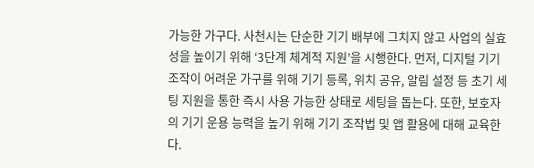가능한 가구다. 사천시는 단순한 기기 배부에 그치지 않고 사업의 실효성을 높이기 위해 ‘3단계 체계적 지원’을 시행한다. 먼저, 디지털 기기 조작이 어려운 가구를 위해 기기 등록, 위치 공유, 알림 설정 등 초기 세팅 지원을 통한 즉시 사용 가능한 상태로 세팅을 돕는다. 또한, 보호자의 기기 운용 능력을 높기 위해 기기 조작법 및 앱 활용에 대해 교육한다.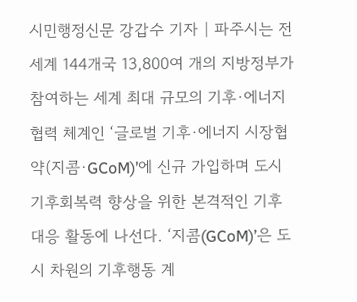시민행정신문 강갑수 기자 | 파주시는 전 세계 144개국 13,800여 개의 지방정부가 참여하는 세계 최대 규모의 기후·에너지 협력 체계인 ‘글로벌 기후·에너지 시장협약(지콤·GCoM)’에 신규 가입하며 도시 기후회복력 향상을 위한 본격적인 기후 대응 활동에 나선다. ‘지콤(GCoM)’은 도시 차원의 기후행동 계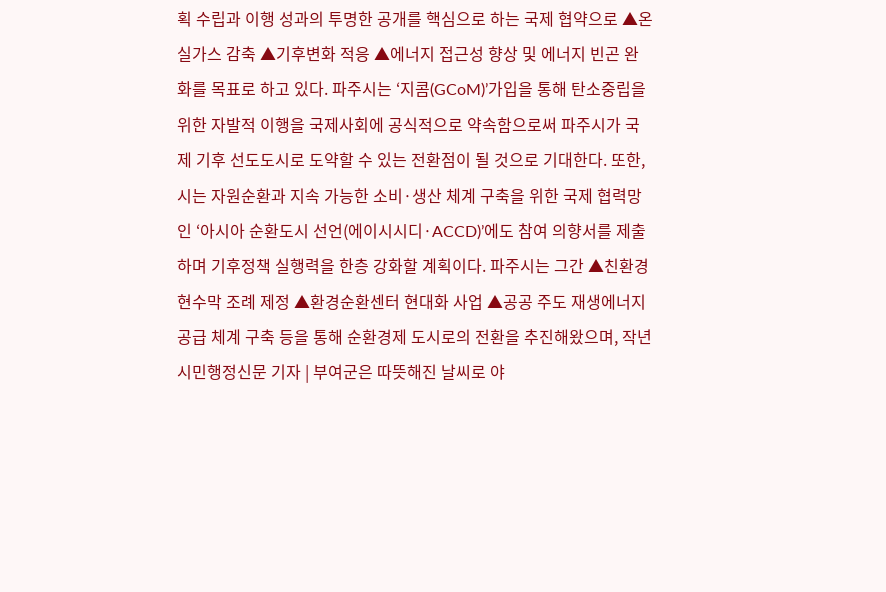획 수립과 이행 성과의 투명한 공개를 핵심으로 하는 국제 협약으로 ▲온실가스 감축 ▲기후변화 적응 ▲에너지 접근성 향상 및 에너지 빈곤 완화를 목표로 하고 있다. 파주시는 ‘지콤(GCoM)’가입을 통해 탄소중립을 위한 자발적 이행을 국제사회에 공식적으로 약속함으로써 파주시가 국제 기후 선도도시로 도약할 수 있는 전환점이 될 것으로 기대한다. 또한, 시는 자원순환과 지속 가능한 소비·생산 체계 구축을 위한 국제 협력망인 ‘아시아 순환도시 선언(에이시시디·ACCD)’에도 참여 의향서를 제출하며 기후정책 실행력을 한층 강화할 계획이다. 파주시는 그간 ▲친환경 현수막 조례 제정 ▲환경순환센터 현대화 사업 ▲공공 주도 재생에너지 공급 체계 구축 등을 통해 순환경제 도시로의 전환을 추진해왔으며, 작년
시민행정신문 기자 | 부여군은 따뜻해진 날씨로 야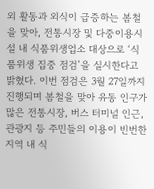외 활동과 외식이 급증하는 봄철을 맞아, 전통시장 및 다중이용시설 내 식품위생업소 대상으로 ‘식품위생 집중 점검’을 실시한다고 밝혔다. 이번 점검은 3월 27일까지 진행되며 봄철을 맞아 유동 인구가 많은 전통시장, 버스 터미널 인근, 관광지 등 주민들의 이용이 빈번한 지역 내 식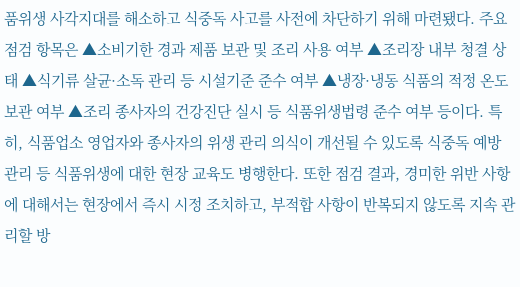품위생 사각지대를 해소하고 식중독 사고를 사전에 차단하기 위해 마련됐다. 주요 점검 항목은 ▲소비기한 경과 제품 보관 및 조리 사용 여부 ▲조리장 내부 청결 상태 ▲식기류 살균·소독 관리 등 시설기준 준수 여부 ▲냉장·냉동 식품의 적정 온도 보관 여부 ▲조리 종사자의 건강진단 실시 등 식품위생법령 준수 여부 등이다. 특히, 식품업소 영업자와 종사자의 위생 관리 의식이 개선될 수 있도록 식중독 예방 관리 등 식품위생에 대한 현장 교육도 병행한다. 또한 점검 결과, 경미한 위반 사항에 대해서는 현장에서 즉시 시정 조치하고, 부적합 사항이 반복되지 않도록 지속 관리할 방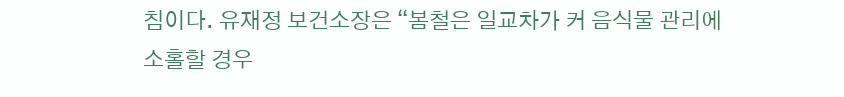침이다. 유재정 보건소장은 “봄철은 일교차가 커 음식물 관리에 소홀할 경우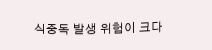식중독 발생 위험이 크다